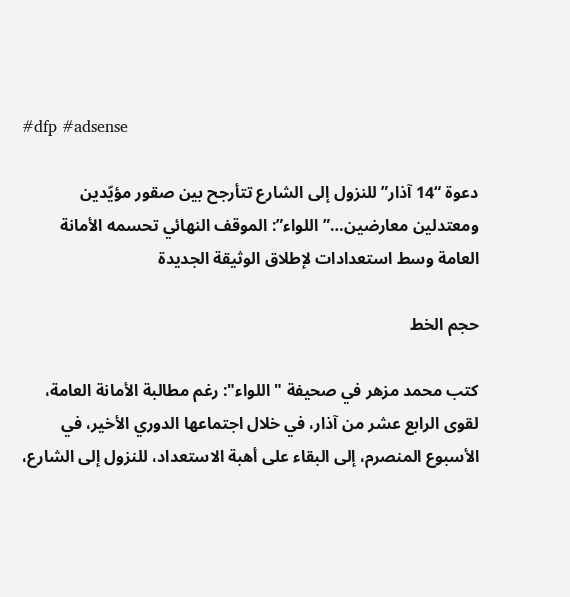#dfp #adsense

دعوة “14 آذار” للنزول إلى الشارع تتأرجح بين صقور مؤيّدين ومعتدلين معارضين…”اللواء”: الموقف النهائي تحسمه الأمانة العامة وسط استعدادات لإطلاق الوثيقة الجديدة

حجم الخط

كتب محمد مزهر في صحيفة "اللواء": رغم مطالبة الأمانة العامة، لقوى الرابع عشر من آذار، في خلال اجتماعها الدوري الأخير، في الأسبوع المنصرم، إلى البقاء على أهبة الاستعداد، للنزول إلى الشارع،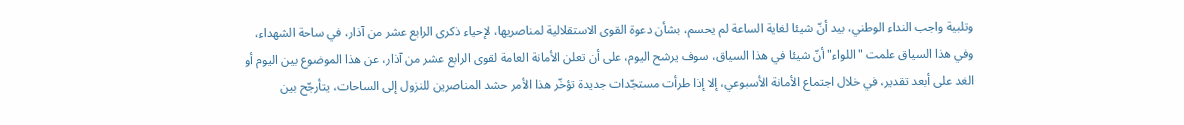وتلبية واجب النداء الوطني، بيد أنّ شيئا لغاية الساعة لم يحسم، بشأن دعوة القوى الاستقلالية لمناصريها، لإحياء ذكرى الرابع عشر من آذار، في ساحة الشهداء، وفي هذا السياق علمت "اللواء" أنّ شيئا في هذا السياق، سوف يرشح اليوم، على أن تعلن الأمانة العامة لقوى الرابع عشر من آذار، عن هذا الموضوع بين اليوم أو الغد على أبعد تقدير، في خلال اجتماع الأمانة الأسبوعي، إلا إذا طرأت مستجّدات جديدة تؤخّر هذا الأمر حشد المناصرين للنزول إلى الساحات، يتأرجّح بين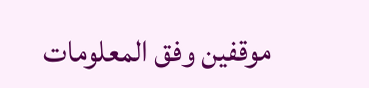موقفين وفق المعلومات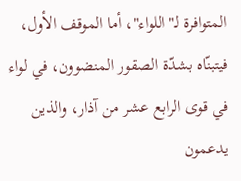المتوافرة لـ"اللواء"، أما الموقف الأول، فيتبنّاه بشدّة الصقور المنضوون، في لواء في قوى الرابع عشر من آذار، والذين يدعمون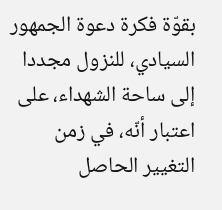بقوّة فكرة دعوة الجمهور السيادي، للنزول مجددا إلى ساحة الشهداء، على اعتبار أنّه، في زمن التغيير الحاصل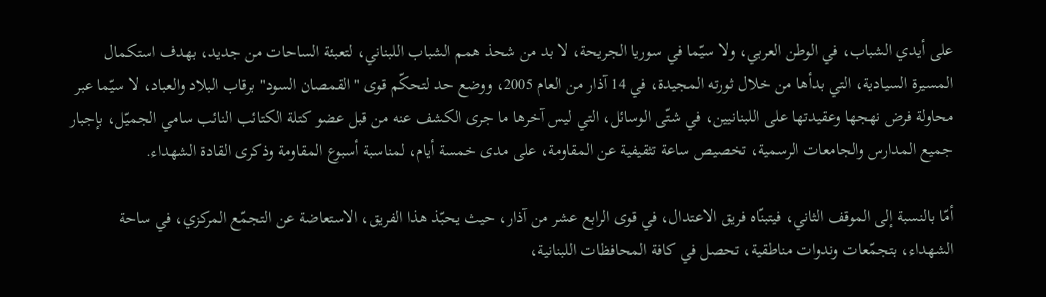على أيدي الشباب، في الوطن العربي، ولا سيّما في سوريا الجريحة، لا بد من شحذ همم الشباب اللبناني، لتعبئة الساحات من جديد، بهدف استكمال المسيرة السيادية، التي بدأها من خلال ثورته المجيدة، في 14 آذار من العام 2005، ووضع حد لتحكّم قوى "القمصان السود" برقاب البلاد والعباد، لا سيّما عبر محاولة فرض نهجها وعقيدتها على اللبنانيين، في شتّى الوسائل، التي ليس آخرها ما جرى الكشف عنه من قبل عضو كتلة الكتائب النائب سامي الجميّل، بإجبار جميع المدارس والجامعات الرسمية، تخصيص ساعة تثقيفية عن المقاومة، على مدى خمسة أيام، لمناسبة أسبوع المقاومة وذكرى القادة الشهداء.

أمّا بالنسبة إلى الموقف الثاني، فيتبنّاه فريق الاعتدال، في قوى الرابع عشر من آذار، حيث يحبّذ هذا الفريق، الاستعاضة عن التجمّع المركزي، في ساحة الشهداء، بتجمّعات وندوات مناطقية، تحصل في كافة المحافظات اللبنانية،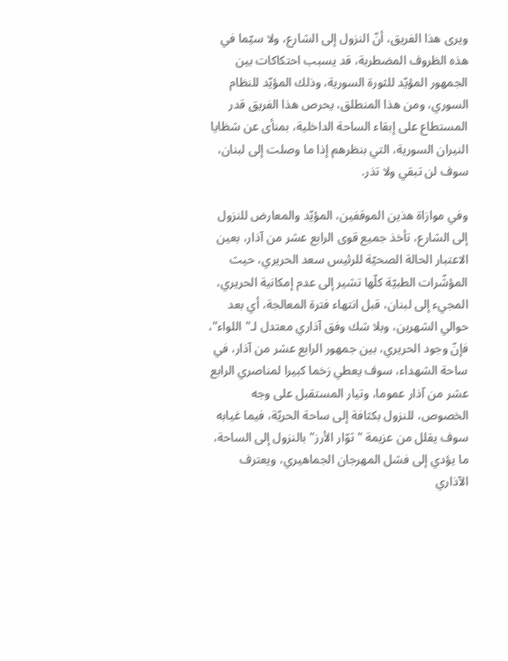ويرى هذا الفريق، أنّ النزول إلى الشارع، ولا سيّما في هذه الظروف المضطربة، قد يسبب احتكاكات بين الجمهور المؤيّد للثورة السورية، وذلك المؤيّد للنظام السوري، ومن هذا المنطلق، يحرص هذا الفريق قدر المستطاع على إبقاء الساحة الداخلية، بمنأى عن شظايا النيران السورية، التي بنظرهم إذا ما وصلت إلى لبنان، سوف لن تبقي ولا تذر.

وفي موازاة هذين الموقفين، المؤيّد والمعارض للنزول إلى الشارع، تأخذ جميع قوى الرابع عشر من آذار، بعين الاعتبار الحالة الصحيّة للرئيس سعد الحريري، حيث المؤشّرات الطبيّة كلّها تشير إلى عدم إمكانية الحريري، المجيء إلى لبنان، قبل انتهاء فترة المعالجة، أي بعد حوالي الشهرين، وبلا شك وفق آذاري معتدل لـ"اللواء"، فإنّ وجود الحريري، بين جمهور الرابع عشر من آذار، في ساحة الشهداء، سوف يعطي زخما كبيرا لمناصري الرابع عشر من آذار عموما، وتيار المستقبل على وجه الخصوص، للنزول بكثافة إلى ساحة الحريّة، فيما غيابه سوف يقلل من عزيمة "ثوّار الأرز" بالنزول إلى الساحة، ما يؤدي إلى فشل المهرجان الجماهيري، ويعترف الآذاري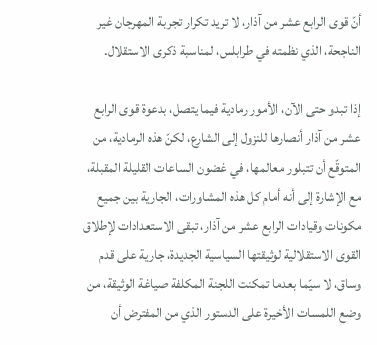أنّ قوى الرابع عشر من آذار، لا تريد تكرار تجربة المهرجان غير الناجحة، الذي نظمته في طرابلس، لمناسبة ذكرى الاستقلال.

إذا تبدو حتى الآن، الأمور رمادية فيما يتصل، بدعوة قوى الرابع عشر من آذار أنصارها للنزول إلى الشارع، لكنّ هذه الرمادية، من المتوقّع أن تتبلور معالمها، في غضون الساعات القليلة المقبلة، مع الإشارة إلى أنه أمام كل هذه المشاورات، الجارية بين جميع مكونات وقيادات الرابع عشر من آذار، تبقى الاستعدادات لإطلاق القوى الاستقلالية لوثيقتها السياسية الجديدة، جارية على قدم وساق، لا سيّما بعدما تمكنت اللجنة المكلفة صياغة الوثيقة، من وضع اللمسات الأخيرة على الدستور الذي من المفترض أن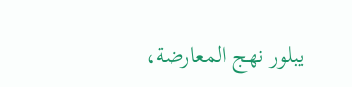يبلور نهج المعارضة،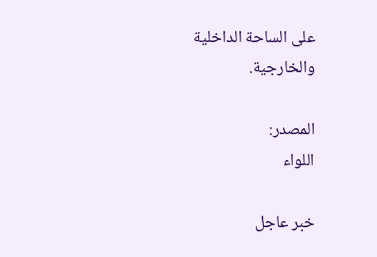على الساحة الداخلية والخارجية.

المصدر:
اللواء

خبر عاجل